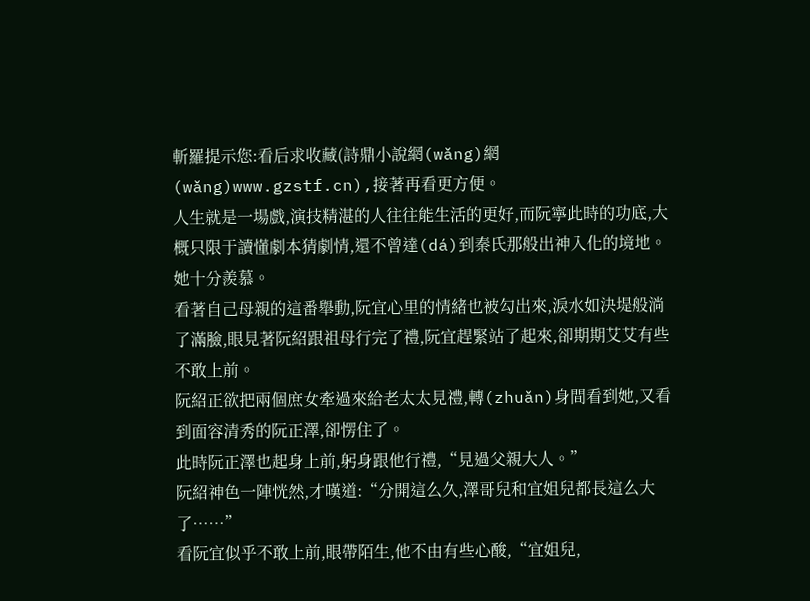斬羅提示您:看后求收藏(詩鼎小說網(wǎng)網(wǎng)www.gzstf.cn),接著再看更方便。
人生就是一場戲,演技精湛的人往往能生活的更好,而阮寧此時的功底,大概只限于讀懂劇本猜劇情,還不曾達(dá)到秦氏那般出神入化的境地。
她十分羨慕。
看著自己母親的這番舉動,阮宜心里的情緒也被勾出來,淚水如決堤般淌了滿臉,眼見著阮紹跟祖母行完了禮,阮宜趕緊站了起來,卻期期艾艾有些不敢上前。
阮紹正欲把兩個庶女牽過來給老太太見禮,轉(zhuǎn)身間看到她,又看到面容清秀的阮正澤,卻愣住了。
此時阮正澤也起身上前,躬身跟他行禮,“見過父親大人。”
阮紹神色一陣恍然,才嘆道:“分開這么久,澤哥兒和宜姐兒都長這么大了……”
看阮宜似乎不敢上前,眼帶陌生,他不由有些心酸,“宜姐兒,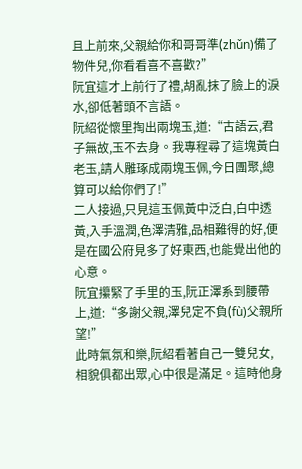且上前來,父親給你和哥哥準(zhǔn)備了物件兒,你看看喜不喜歡?”
阮宜這才上前行了禮,胡亂抹了臉上的淚水,卻低著頭不言語。
阮紹從懷里掏出兩塊玉,道:“古語云,君子無故,玉不去身。我專程尋了這塊黃白老玉,請人雕琢成兩塊玉佩,今日團聚,總算可以給你們了!”
二人接過,只見這玉佩黃中泛白,白中透黃,入手溫潤,色澤清雅,品相難得的好,便是在國公府見多了好東西,也能覺出他的心意。
阮宜攥緊了手里的玉,阮正澤系到腰帶上,道:“多謝父親,澤兒定不負(fù)父親所望!”
此時氣氛和樂,阮紹看著自己一雙兒女,相貌俱都出眾,心中很是滿足。這時他身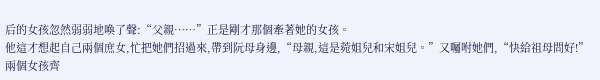后的女孩忽然弱弱地喚了聲:“父親……”正是剛才那個牽著她的女孩。
他這才想起自己兩個庶女,忙把她們招過來,帶到阮母身邊,“母親,這是菀姐兒和宋姐兒。”又囑咐她們,“快給祖母問好!”
兩個女孩齊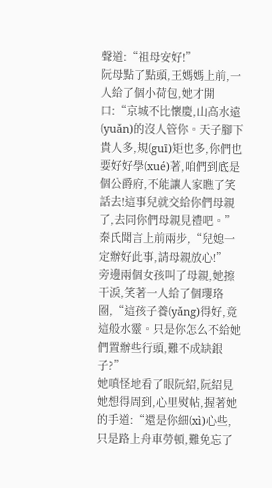聲道:“祖母安好!”
阮母點了點頭,王媽媽上前,一人給了個小荷包,她才開口:“京城不比懷慶,山高水遠(yuǎn)的沒人管你。天子腳下貴人多,規(guī)矩也多,你們也要好好學(xué)著,咱們到底是個公爵府,不能讓人家瞧了笑話去!這事兒就交給你們母親了,去同你們母親見禮吧。”
秦氏聞言上前兩步,“兒媳一定辦好此事,請母親放心!”
旁邊兩個女孩叫了母親,她擦干淚,笑著一人給了個瓔珞圈,“這孩子養(yǎng)得好,竟這般水靈。只是你怎么不給她們置辦些行頭,難不成缺銀子?”
她嗔怪地看了眼阮紹,阮紹見她想得周到,心里熨帖,握著她的手道:“還是你細(xì)心些,只是路上舟車勞頓,難免忘了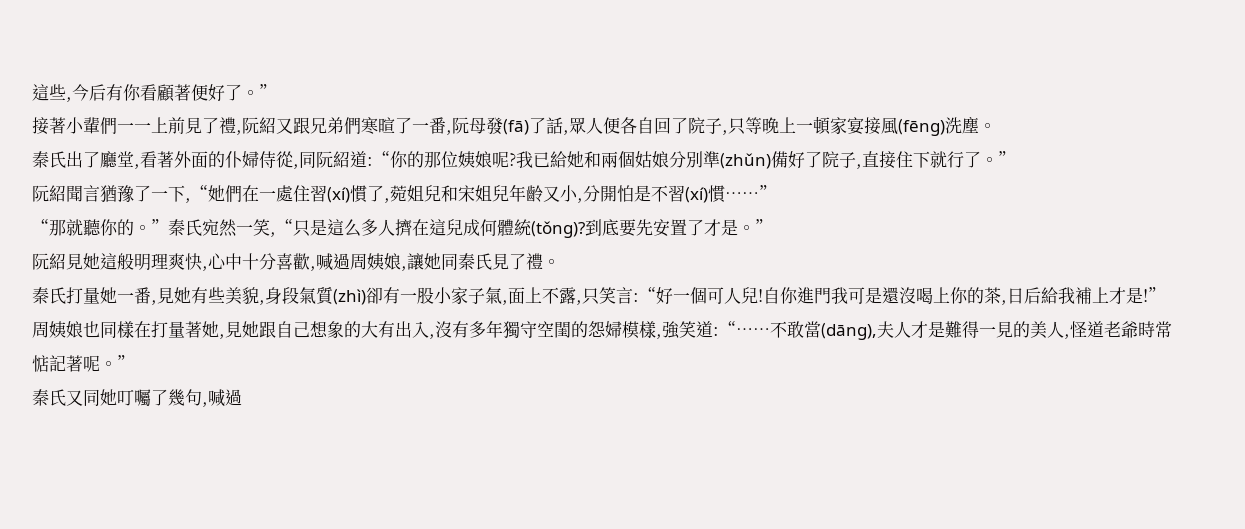這些,今后有你看顧著便好了。”
接著小輩們一一上前見了禮,阮紹又跟兄弟們寒暄了一番,阮母發(fā)了話,眾人便各自回了院子,只等晚上一頓家宴接風(fēng)洗塵。
秦氏出了廳堂,看著外面的仆婦侍從,同阮紹道:“你的那位姨娘呢?我已給她和兩個姑娘分別準(zhǔn)備好了院子,直接住下就行了。”
阮紹聞言猶豫了一下,“她們在一處住習(xí)慣了,菀姐兒和宋姐兒年齡又小,分開怕是不習(xí)慣……”
“那就聽你的。”秦氏宛然一笑,“只是這么多人擠在這兒成何體統(tǒng)?到底要先安置了才是。”
阮紹見她這般明理爽快,心中十分喜歡,喊過周姨娘,讓她同秦氏見了禮。
秦氏打量她一番,見她有些美貌,身段氣質(zhì)卻有一股小家子氣,面上不露,只笑言:“好一個可人兒!自你進門我可是還沒喝上你的茶,日后給我補上才是!”
周姨娘也同樣在打量著她,見她跟自己想象的大有出入,沒有多年獨守空閨的怨婦模樣,強笑道:“……不敢當(dāng),夫人才是難得一見的美人,怪道老爺時常惦記著呢。”
秦氏又同她叮囑了幾句,喊過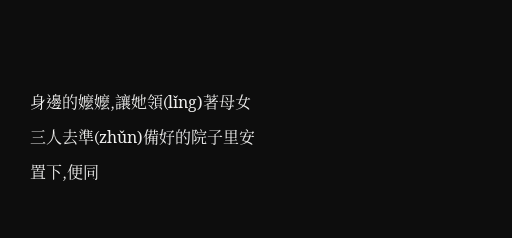身邊的嬤嬤,讓她領(lǐng)著母女三人去準(zhǔn)備好的院子里安置下,便同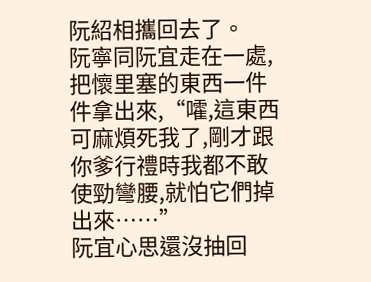阮紹相攜回去了。
阮寧同阮宜走在一處,把懷里塞的東西一件件拿出來,“嚯,這東西可麻煩死我了,剛才跟你爹行禮時我都不敢使勁彎腰,就怕它們掉出來……”
阮宜心思還沒抽回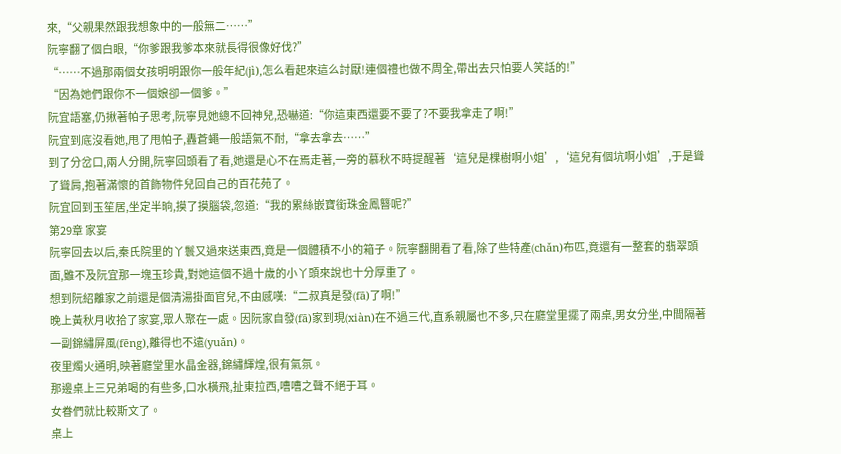來,“父親果然跟我想象中的一般無二……”
阮寧翻了個白眼,“你爹跟我爹本來就長得很像好伐?”
“……不過那兩個女孩明明跟你一般年紀(jì),怎么看起來這么討厭!連個禮也做不周全,帶出去只怕要人笑話的!”
“因為她們跟你不一個娘卻一個爹。”
阮宜語塞,仍揪著帕子思考,阮寧見她總不回神兒,恐嚇道:“你這東西還要不要了?不要我拿走了啊!”
阮宜到底沒看她,甩了甩帕子,轟蒼蠅一般語氣不耐,“拿去拿去……”
到了分岔口,兩人分開,阮寧回頭看了看,她還是心不在焉走著,一旁的慕秋不時提醒著‘這兒是棵樹啊小姐’,‘這兒有個坑啊小姐’,于是聳了聳肩,抱著滿懷的首飾物件兒回自己的百花苑了。
阮宜回到玉笙居,坐定半晌,摸了摸腦袋,忽道:“我的累絲嵌寶銜珠金鳳簪呢?”
第29章 家宴
阮寧回去以后,秦氏院里的丫鬟又過來送東西,竟是一個體積不小的箱子。阮寧翻開看了看,除了些特產(chǎn)布匹,竟還有一整套的翡翠頭面,雖不及阮宜那一塊玉珍貴,對她這個不過十歲的小丫頭來說也十分厚重了。
想到阮紹離家之前還是個清湯掛面官兒,不由感嘆:“二叔真是發(fā)了啊!”
晚上黃秋月收拾了家宴,眾人聚在一處。因阮家自發(fā)家到現(xiàn)在不過三代,直系親屬也不多,只在廳堂里擺了兩桌,男女分坐,中間隔著一副錦繡屏風(fēng),離得也不遠(yuǎn)。
夜里燭火通明,映著廳堂里水晶金器,錦繡輝煌,很有氣氛。
那邊桌上三兄弟喝的有些多,口水橫飛,扯東拉西,嘈嘈之聲不絕于耳。
女眷們就比較斯文了。
桌上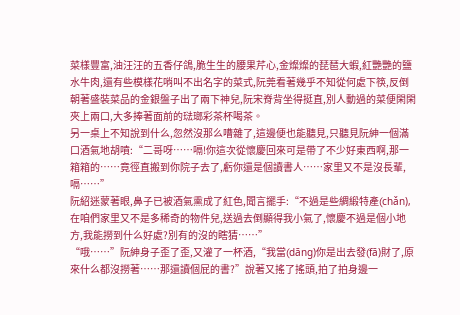菜樣豐富,油汪汪的五香仔鴿,脆生生的腰果芹心,金燦燦的琵琶大蝦,紅艷艷的鹽水牛肉,還有些模樣花哨叫不出名字的菜式,阮莞看著幾乎不知從何處下筷,反倒朝著盛裝菜品的金銀盤子出了兩下神兒,阮宋脊背坐得挺直,別人動過的菜便閑閑夾上兩口,大多捧著面前的琺瑯彩茶杯喝茶。
另一桌上不知說到什么,忽然沒那么嘈雜了,這邊便也能聽見,只聽見阮紳一個滿口酒氣地胡噴:“二哥呀……嗝!你這次從懷慶回來可是帶了不少好東西啊,那一箱箱的……竟徑直搬到你院子去了,虧你還是個讀書人……家里又不是沒長輩,嗝……”
阮紹迷蒙著眼,鼻子已被酒氣熏成了紅色,聞言擺手:“不過是些綢緞特產(chǎn),在咱們家里又不是多稀奇的物件兒,送過去倒顯得我小氣了,懷慶不過是個小地方,我能撈到什么好處?別有的沒的瞎猜……”
“哦……”阮紳身子歪了歪,又灌了一杯酒,“我當(dāng)你是出去發(fā)財了,原來什么都沒撈著……那還讀個屁的書?”說著又搖了搖頭,拍了拍身邊一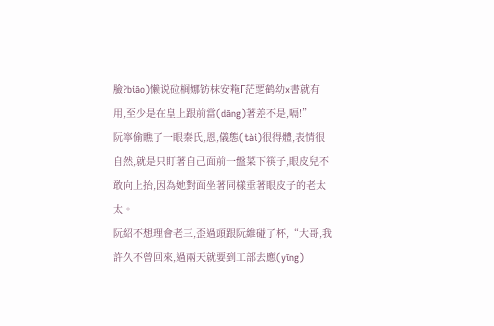臉?biāo)懒说砬榈娜钫枺安粚Γ茫覂鹤幼x書就有用,至少是在皇上跟前當(dāng)著差不是,嗝!”
阮寧偷瞧了一眼秦氏,恩,儀態(tài)很得體,表情很自然,就是只盯著自己面前一盤菜下筷子,眼皮兒不敢向上抬,因為她對面坐著同樣垂著眼皮子的老太太。
阮紹不想理會老三,歪過頭跟阮維碰了杯,“大哥,我許久不曾回來,過兩天就要到工部去應(yīng)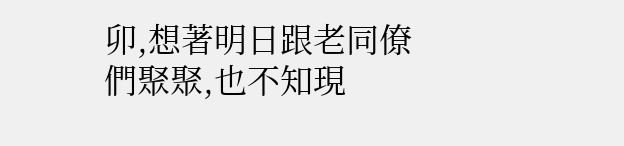卯,想著明日跟老同僚們聚聚,也不知現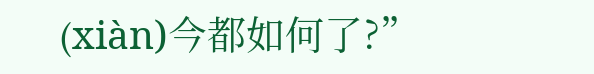(xiàn)今都如何了?”